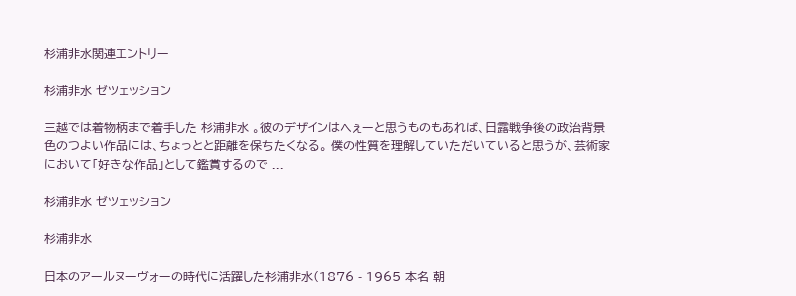杉浦非水関連エントリー

杉浦非水 ゼツェッション

三越では着物柄まで着手した 杉浦非水 。彼のデザインはへぇーと思うものもあれば、日露戦争後の政治背景色のつよい作品には、ちょっとと距離を保ちたくなる。 僕の性質を理解していただいていると思うが、芸術家において「好きな作品」として鑑賞するので ...

杉浦非水 ゼツェッション

杉浦非水

日本のアールヌーヴォーの時代に活躍した杉浦非水(1876 - 1965 本名 朝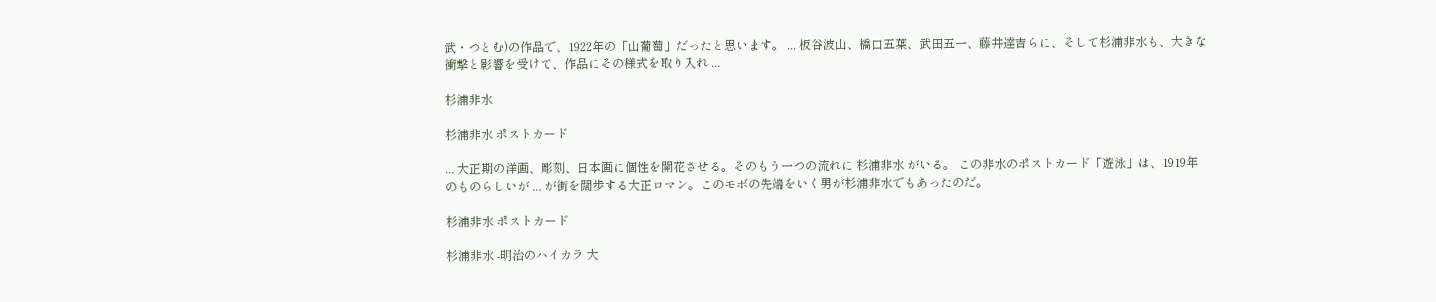武・つとむ)の作品で、1922年の「山葡萄」だったと思います。 ... 板谷波山、橋口五葉、武田五一、藤井達吉らに、そして杉浦非水も、大きな衝撃と影響を受けて、作品にその様式を取り入れ ...

杉浦非水

杉浦非水 ポストカード

... 大正期の洋画、彫刻、日本画に個性を開花させる。そのもう一つの流れに 杉浦非水 がいる。 この非水のポストカード「遊泳」は、1919年のものらしいが ... が街を闊歩する大正ロマン。このモボの先端をいく男が杉浦非水でもあったのだ。

杉浦非水 ポストカード

杉浦非水 -明治のハイカラ 大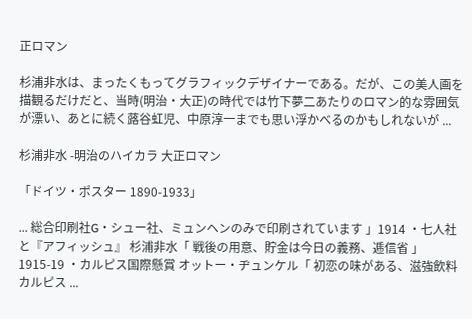正ロマン

杉浦非水は、まったくもってグラフィックデザイナーである。だが、この美人画を描観るだけだと、当時(明治・大正)の時代では竹下夢二あたりのロマン的な雰囲気が漂い、あとに続く蕗谷虹児、中原淳一までも思い浮かべるのかもしれないが ...

杉浦非水 -明治のハイカラ 大正ロマン

「ドイツ・ポスター 1890-1933」

... 総合印刷社G・シュー社、ミュンヘンのみで印刷されています 」1914 ・七人社と『アフィッシュ』 杉浦非水「 戦後の用意、貯金は今日の義務、逓信省 」1915-19 ・カルピス国際懸賞 オットー・ヂュンケル「 初恋の味がある、滋強飲料カルピス ...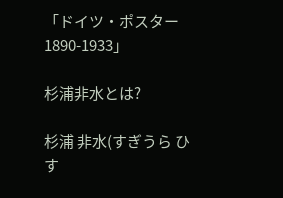「ドイツ・ポスター 1890-1933」

杉浦非水とは?

杉浦 非水(すぎうら ひす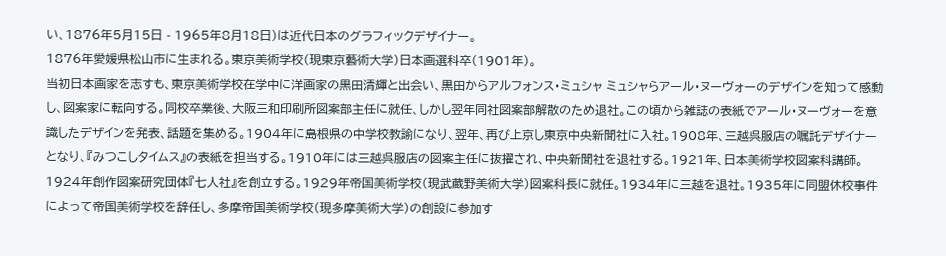い、1876年5月15日 - 1965年8月18日)は近代日本のグラフィックデザイナー。
1876年愛媛県松山市に生まれる。東京美術学校(現東京藝術大学)日本画選科卒(1901年)。
当初日本画家を志すも、東京美術学校在学中に洋画家の黒田清輝と出会い、黒田からアルフォンス・ミュシャ ミュシャらアール・ヌーヴォーのデザインを知って感動し、図案家に転向する。同校卒業後、大阪三和印刷所図案部主任に就任、しかし翌年同社図案部解散のため退社。この頃から雑誌の表紙でアール・ヌーヴォーを意識したデザインを発表、話題を集める。1904年に島根県の中学校教諭になり、翌年、再び上京し東京中央新聞社に入社。1908年、三越呉服店の嘱託デザイナーとなり、『みつこしタイムス』の表紙を担当する。1910年には三越呉服店の図案主任に抜擢され、中央新聞社を退社する。1921年、日本美術学校図案科講師。1924年創作図案研究団体『七人社』を創立する。1929年帝国美術学校(現武蔵野美術大学)図案科長に就任。1934年に三越を退社。1935年に同盟休校事件によって帝国美術学校を辞任し、多摩帝国美術学校(現多摩美術大学)の創設に参加す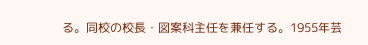る。同校の校長・図案科主任を兼任する。1955年芸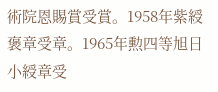術院恩賜賞受賞。1958年紫綬褒章受章。1965年勲四等旭日小綬章受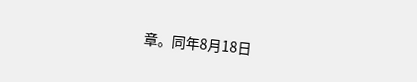章。同年8月18日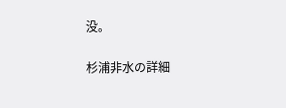没。

杉浦非水の詳細